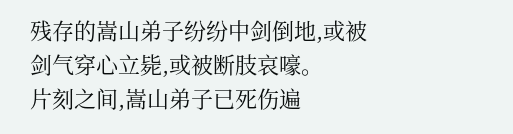残存的嵩山弟子纷纷中剑倒地,或被剑气穿心立毙,或被断肢哀嚎。
片刻之间,嵩山弟子已死伤遍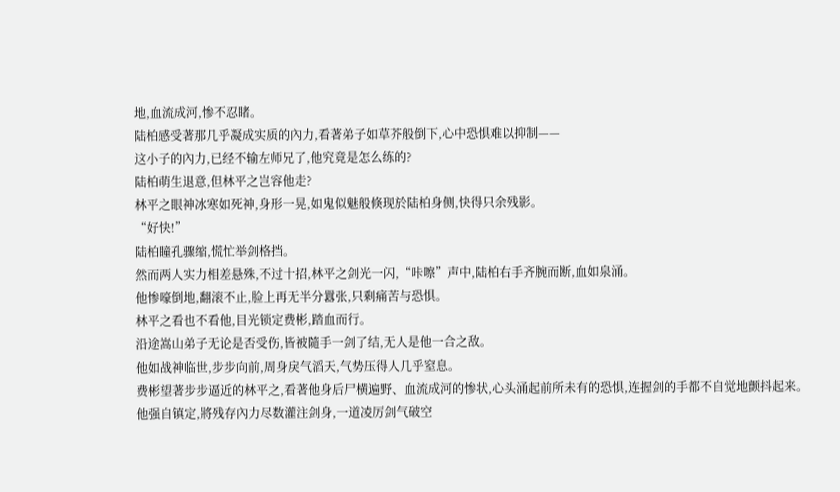地,血流成河,惨不忍睹。
陆柏感受著那几乎凝成实质的內力,看著弟子如草芥般倒下,心中恐惧难以抑制——
这小子的內力,已经不输左师兄了,他究竟是怎么练的?
陆柏萌生退意,但林平之岂容他走?
林平之眼神冰寒如死神,身形一晃,如鬼似魅般倏现於陆柏身侧,快得只余残影。
“好快!”
陆柏瞳孔骤缩,慌忙举剑格挡。
然而两人实力相差悬殊,不过十招,林平之剑光一闪,“咔嚓”声中,陆柏右手齐腕而断,血如泉涌。
他惨嚎倒地,翻滚不止,脸上再无半分囂张,只剩痛苦与恐惧。
林平之看也不看他,目光锁定费彬,踏血而行。
沿途嵩山弟子无论是否受伤,皆被隨手一剑了结,无人是他一合之敌。
他如战神临世,步步向前,周身戾气滔天,气势压得人几乎窒息。
费彬望著步步逼近的林平之,看著他身后尸横遍野、血流成河的惨状,心头涌起前所未有的恐惧,连握剑的手都不自觉地颤抖起来。
他强自镇定,將残存內力尽数灌注剑身,一道凌厉剑气破空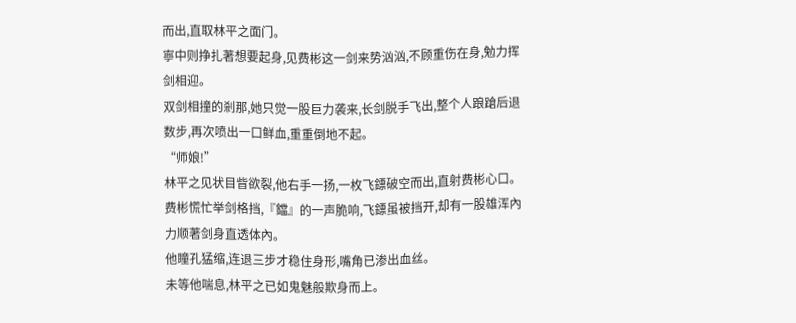而出,直取林平之面门。
寧中则挣扎著想要起身,见费彬这一剑来势汹汹,不顾重伤在身,勉力挥剑相迎。
双剑相撞的剎那,她只觉一股巨力袭来,长剑脱手飞出,整个人踉蹌后退数步,再次喷出一口鲜血,重重倒地不起。
“师娘!”
林平之见状目眥欲裂,他右手一扬,一枚飞鏢破空而出,直射费彬心口。
费彬慌忙举剑格挡,『鐺』的一声脆响,飞鏢虽被挡开,却有一股雄浑內力顺著剑身直透体內。
他瞳孔猛缩,连退三步才稳住身形,嘴角已渗出血丝。
未等他喘息,林平之已如鬼魅般欺身而上。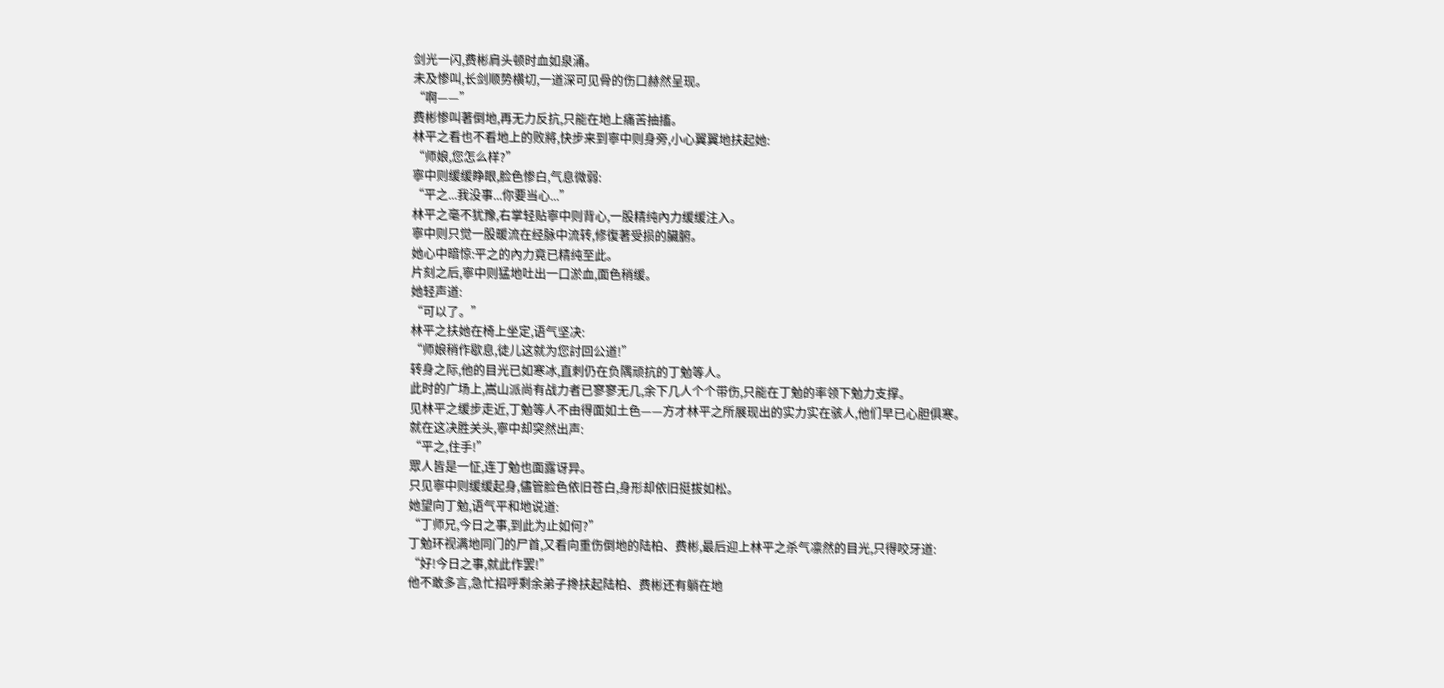剑光一闪,费彬肩头顿时血如泉涌。
未及惨叫,长剑顺势横切,一道深可见骨的伤口赫然呈现。
“啊——”
费彬惨叫著倒地,再无力反抗,只能在地上痛苦抽搐。
林平之看也不看地上的败將,快步来到寧中则身旁,小心翼翼地扶起她:
“师娘,您怎么样?”
寧中则缓缓睁眼,脸色惨白,气息微弱:
“平之...我没事...你要当心...”
林平之毫不犹豫,右掌轻贴寧中则背心,一股精纯內力缓缓注入。
寧中则只觉一股暖流在经脉中流转,修復著受损的臟腑。
她心中暗惊:平之的內力竟已精纯至此。
片刻之后,寧中则猛地吐出一口淤血,面色稍缓。
她轻声道:
“可以了。”
林平之扶她在椅上坐定,语气坚决:
“师娘稍作歇息,徒儿这就为您討回公道!”
转身之际,他的目光已如寒冰,直刺仍在负隅顽抗的丁勉等人。
此时的广场上,嵩山派尚有战力者已寥寥无几,余下几人个个带伤,只能在丁勉的率领下勉力支撑。
见林平之缓步走近,丁勉等人不由得面如土色——方才林平之所展现出的实力实在骇人,他们早已心胆俱寒。
就在这决胜关头,寧中却突然出声:
“平之,住手!”
眾人皆是一怔,连丁勉也面露讶异。
只见寧中则缓缓起身,儘管脸色依旧苍白,身形却依旧挺拔如松。
她望向丁勉,语气平和地说道:
“丁师兄,今日之事,到此为止如何?”
丁勉环视满地同门的尸首,又看向重伤倒地的陆柏、费彬,最后迎上林平之杀气凛然的目光,只得咬牙道:
“好!今日之事,就此作罢!”
他不敢多言,急忙招呼剩余弟子搀扶起陆柏、费彬还有躺在地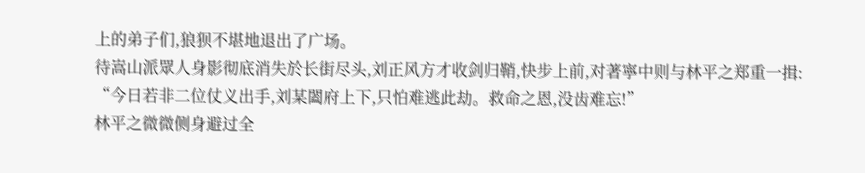上的弟子们,狼狈不堪地退出了广场。
待嵩山派眾人身影彻底消失於长街尽头,刘正风方才收剑归鞘,快步上前,对著寧中则与林平之郑重一揖:
“今日若非二位仗义出手,刘某闔府上下,只怕难逃此劫。救命之恩,没齿难忘!”
林平之微微侧身避过全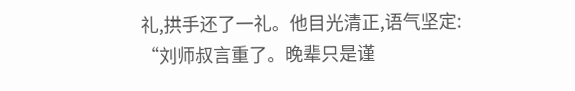礼,拱手还了一礼。他目光清正,语气坚定:
“刘师叔言重了。晚辈只是谨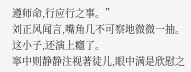遵师命,行应行之事。”
刘正风闻言,嘴角几不可察地微微一抽。
这小子,还演上癮了。
寧中则静静注视著徒儿,眼中满是欣慰之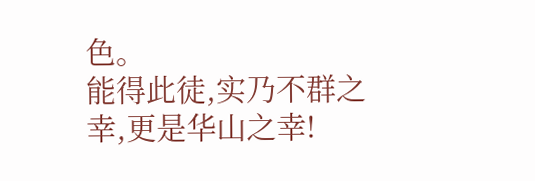色。
能得此徒,实乃不群之幸,更是华山之幸!